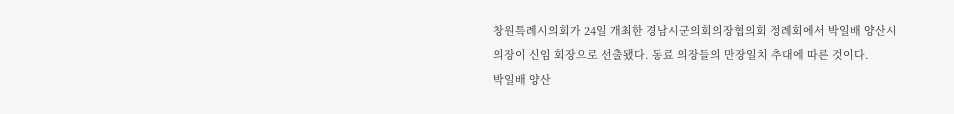창원특례시의회가 24일 개최한 경남시군의회의장협의회 정례회에서 박일배 양산시의장이 신임 회장으로 선출됐다. 동료 의장들의 만장일치 추대에 따른 것이다.
박일배 양산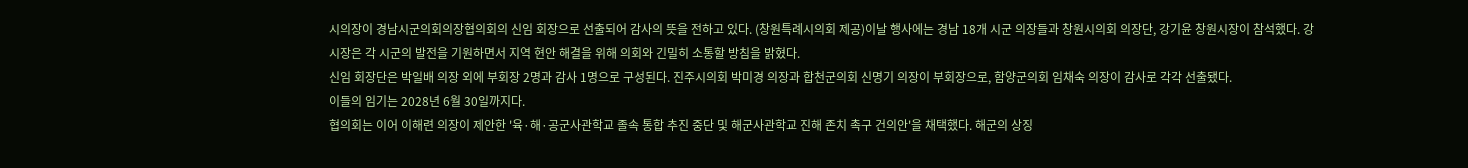시의장이 경남시군의회의장협의회의 신임 회장으로 선출되어 감사의 뜻을 전하고 있다. (창원특례시의회 제공)이날 행사에는 경남 18개 시군 의장들과 창원시의회 의장단, 강기윤 창원시장이 참석했다. 강 시장은 각 시군의 발전을 기원하면서 지역 현안 해결을 위해 의회와 긴밀히 소통할 방침을 밝혔다.
신임 회장단은 박일배 의장 외에 부회장 2명과 감사 1명으로 구성된다. 진주시의회 박미경 의장과 합천군의회 신명기 의장이 부회장으로, 함양군의회 임채숙 의장이 감사로 각각 선출됐다.
이들의 임기는 2028년 6월 30일까지다.
협의회는 이어 이해련 의장이 제안한 '육·해·공군사관학교 졸속 통합 추진 중단 및 해군사관학교 진해 존치 촉구 건의안'을 채택했다. 해군의 상징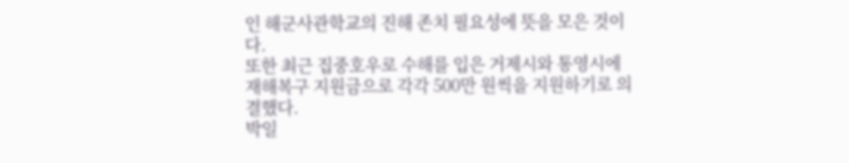인 해군사관학교의 진해 존치 필요성에 뜻을 모은 것이다.
또한 최근 집중호우로 수해를 입은 거제시와 통영시에 재해복구 지원금으로 각각 500만 원씩을 지원하기로 의결했다.
박일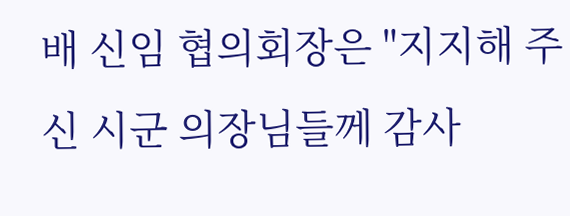배 신임 협의회장은 "지지해 주신 시군 의장님들께 감사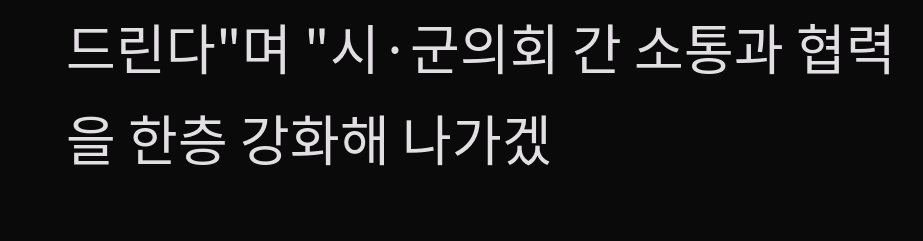드린다"며 "시·군의회 간 소통과 협력을 한층 강화해 나가겠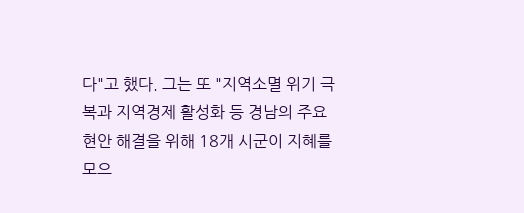다"고 했다. 그는 또 "지역소멸 위기 극복과 지역경제 활성화 등 경남의 주요 현안 해결을 위해 18개 시군이 지혜를 모으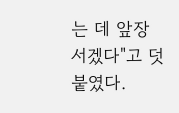는 데 앞장서겠다"고 덧붙였다.